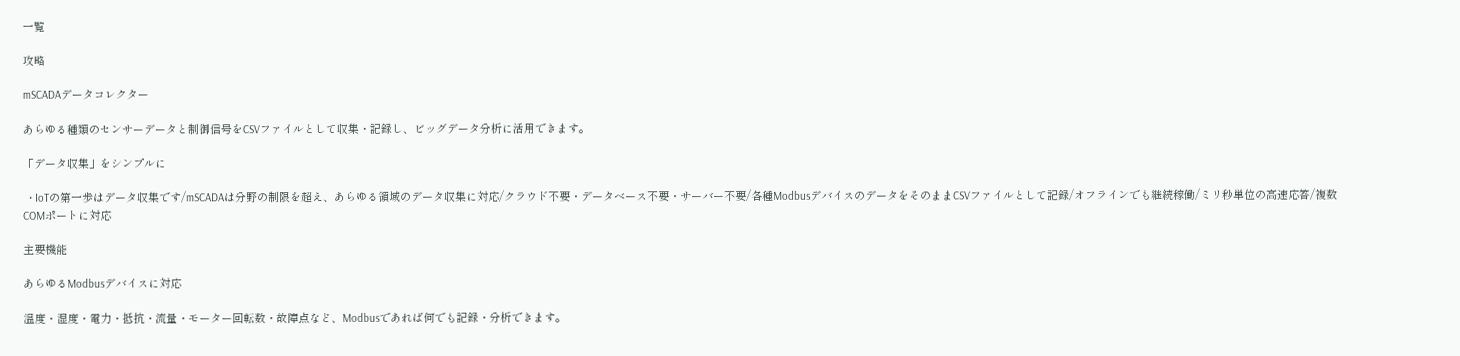一覧

攻略

mSCADAデータコレクター

あらゆる種類のセンサーデータと制御信号をCSVファイルとして収集・記録し、ビッグデータ分析に活用できます。

「データ収集」をシンプルに

  • IoTの第一歩はデータ収集です/mSCADAは分野の制限を超え、あらゆる領域のデータ収集に対応/クラウド不要・データベース不要・サーバー不要/各種ModbusデバイスのデータをそのままCSVファイルとして記録/オフラインでも継続稼働/ミリ秒単位の高速応答/複数COMポートに対応

主要機能

あらゆるModbusデバイスに対応

温度・湿度・電力・抵抗・流量・モーター回転数・故障点など、Modbusであれば何でも記録・分析できます。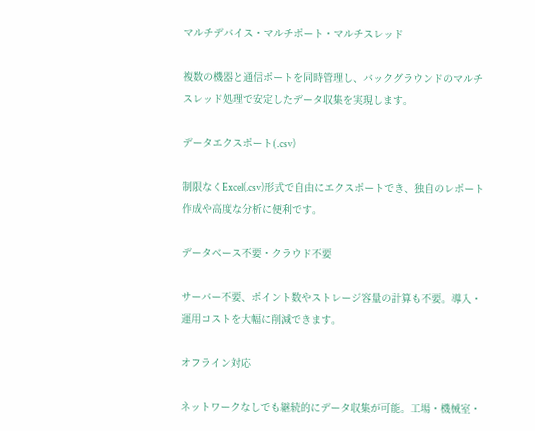マルチデバイス・マルチポート・マルチスレッド

複数の機器と通信ポートを同時管理し、バックグラウンドのマルチスレッド処理で安定したデータ収集を実現します。

データエクスポート(.csv)

制限なくExcel(.csv)形式で自由にエクスポートでき、独自のレポート作成や高度な分析に便利です。

データベース不要・クラウド不要

サーバー不要、ポイント数やストレージ容量の計算も不要。導入・運用コストを大幅に削減できます。

オフライン対応

ネットワークなしでも継続的にデータ収集が可能。工場・機械室・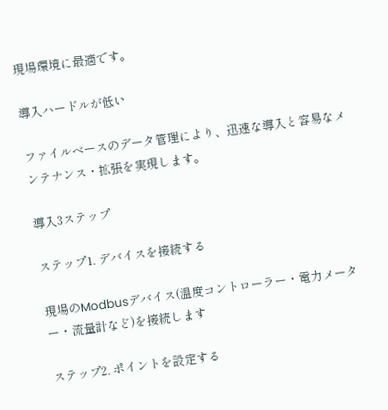現場環境に最適です。

導入ハードルが低い

ファイルベースのデータ管理により、迅速な導入と容易なメンテナンス・拡張を実現します。

導入3ステップ

ステップ1. デバイスを接続する

現場のModbusデバイス(温度コントローラー・電力メーター・流量計など)を接続します

ステップ2. ポイントを設定する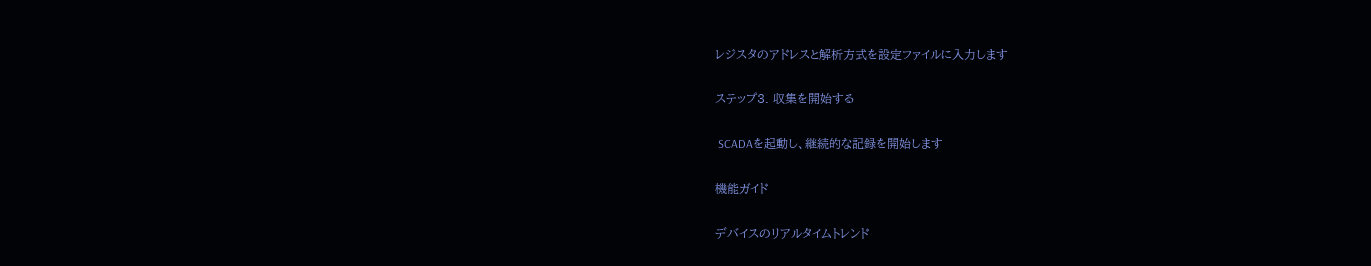レジスタのアドレスと解析方式を設定ファイルに入力します

ステップ3. 収集を開始する

 SCADAを起動し、継続的な記録を開始します

機能ガイド

デバイスのリアルタイムトレンド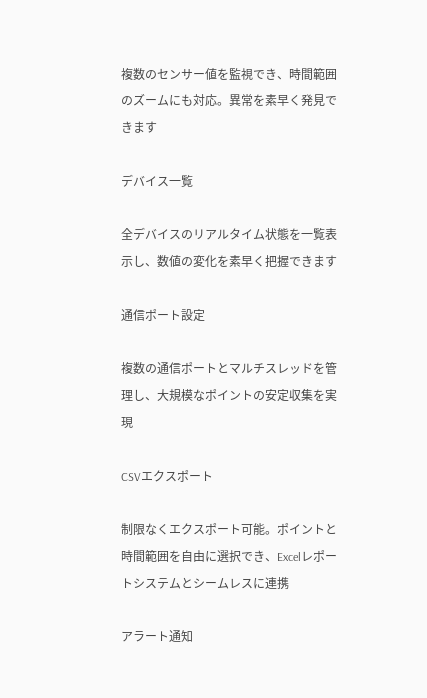複数のセンサー値を監視でき、時間範囲のズームにも対応。異常を素早く発見できます

デバイス一覧

全デバイスのリアルタイム状態を一覧表示し、数値の変化を素早く把握できます

通信ポート設定

複数の通信ポートとマルチスレッドを管理し、大規模なポイントの安定収集を実現

CSVエクスポート

制限なくエクスポート可能。ポイントと時間範囲を自由に選択でき、Excelレポートシステムとシームレスに連携

アラート通知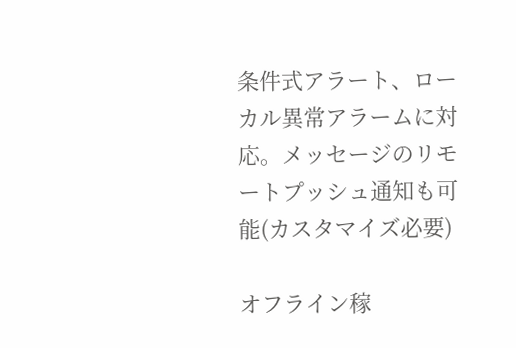条件式アラート、ローカル異常アラームに対応。メッセージのリモートプッシュ通知も可能(カスタマイズ必要)

オフライン稼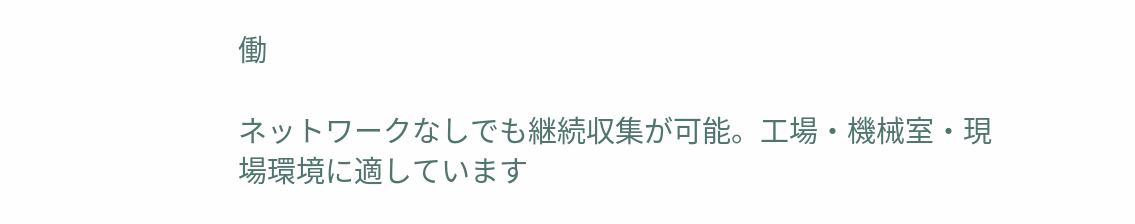働

ネットワークなしでも継続収集が可能。工場・機械室・現場環境に適しています